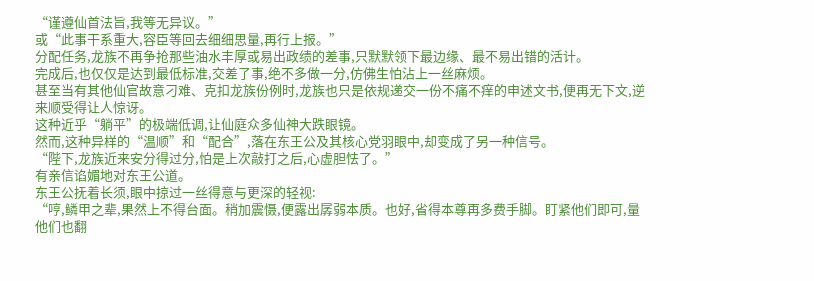“谨遵仙首法旨,我等无异议。”
或“此事干系重大,容臣等回去细细思量,再行上报。”
分配任务,龙族不再争抢那些油水丰厚或易出政绩的差事,只默默领下最边缘、最不易出错的活计。
完成后,也仅仅是达到最低标准,交差了事,绝不多做一分,仿佛生怕沾上一丝麻烦。
甚至当有其他仙官故意刁难、克扣龙族份例时,龙族也只是依规递交一份不痛不痒的申述文书,便再无下文,逆来顺受得让人惊讶。
这种近乎“躺平”的极端低调,让仙庭众多仙神大跌眼镜。
然而,这种异样的“温顺”和“配合”,落在东王公及其核心党羽眼中,却变成了另一种信号。
“陛下,龙族近来安分得过分,怕是上次敲打之后,心虚胆怯了。”
有亲信谄媚地对东王公道。
东王公抚着长须,眼中掠过一丝得意与更深的轻视:
“哼,鳞甲之辈,果然上不得台面。稍加震慑,便露出孱弱本质。也好,省得本尊再多费手脚。盯紧他们即可,量他们也翻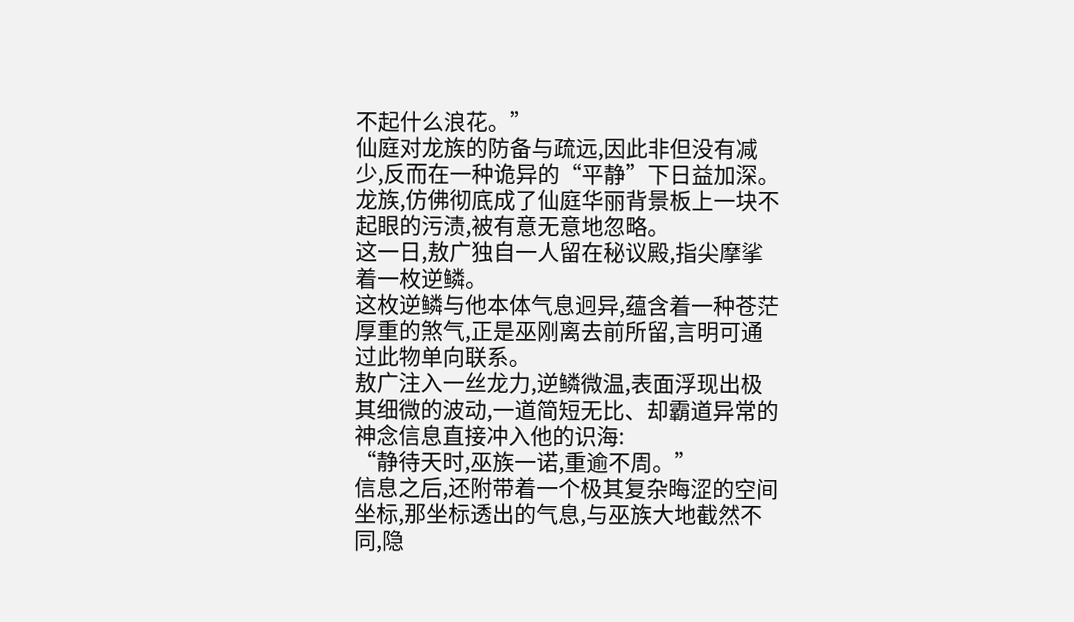不起什么浪花。”
仙庭对龙族的防备与疏远,因此非但没有减少,反而在一种诡异的“平静”下日益加深。
龙族,仿佛彻底成了仙庭华丽背景板上一块不起眼的污渍,被有意无意地忽略。
这一日,敖广独自一人留在秘议殿,指尖摩挲着一枚逆鳞。
这枚逆鳞与他本体气息迥异,蕴含着一种苍茫厚重的煞气,正是巫刚离去前所留,言明可通过此物单向联系。
敖广注入一丝龙力,逆鳞微温,表面浮现出极其细微的波动,一道简短无比、却霸道异常的神念信息直接冲入他的识海:
“静待天时,巫族一诺,重逾不周。”
信息之后,还附带着一个极其复杂晦涩的空间坐标,那坐标透出的气息,与巫族大地截然不同,隐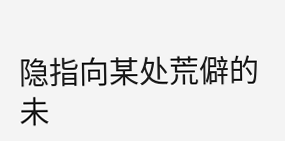隐指向某处荒僻的未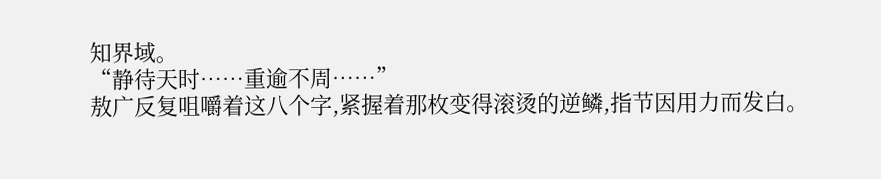知界域。
“静待天时……重逾不周……”
敖广反复咀嚼着这八个字,紧握着那枚变得滚烫的逆鳞,指节因用力而发白。